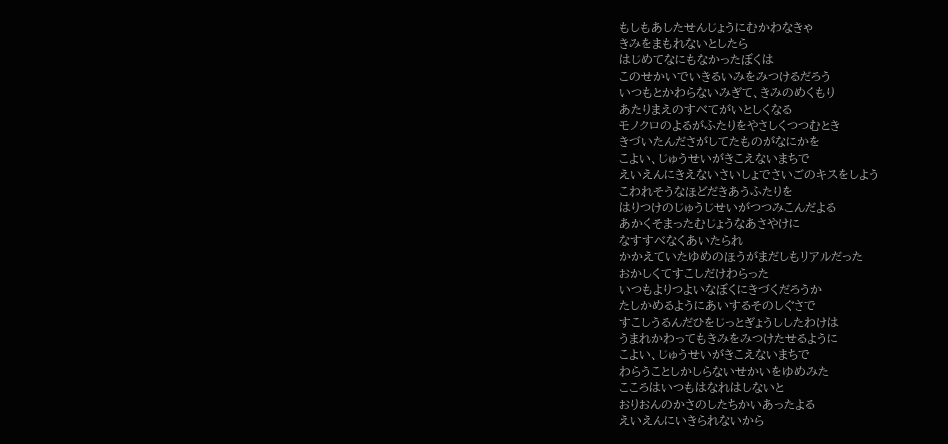もしもあしたせんじょうにむかわなきゃ
きみをまもれないとしたら
はじめてなにもなかったぼくは
このせかいでいきるいみをみつけるだろう
いつもとかわらないみぎて、きみのめくもり
あたりまえのすべてがいとしくなる
モノクロのよるがふたりをやさしくつつむとき
きづいたんださがしてたものがなにかを
こよい、じゅうせいがきこえないまちで
えいえんにきえないさいしょでさいごのキスをしよう
こわれそうなほどだきあうふたりを
はりつけのじゅうじせいがつつみこんだよる
あかくそまったむじょうなあさやけに
なすすべなくあいたられ
かかえていたゆめのほうがまだしもリアルだった
おかしくてすこしだけわらった
いつもよりつよいなぼくにきづくだろうか
たしかめるようにあいするそのしぐさで
すこしうるんだひをじっとぎょうししたわけは
うまれかわってもきみをみつけたせるように
こよい、じゅうせいがきこえないまちで
わらうことしかしらないせかいをゆめみた
こころはいつもはなれはしないと
おりおんのかさのしたちかいあったよる
えいえんにいきられないから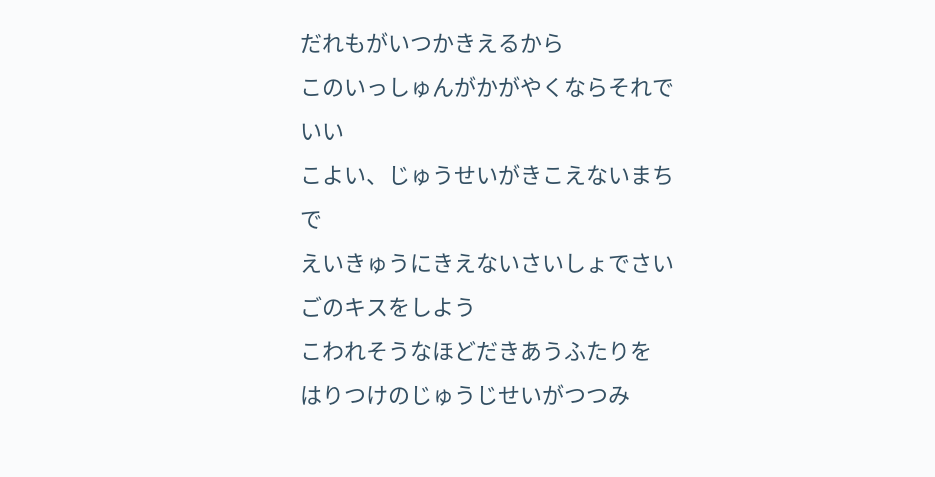だれもがいつかきえるから
このいっしゅんがかがやくならそれでいい
こよい、じゅうせいがきこえないまちで
えいきゅうにきえないさいしょでさいごのキスをしよう
こわれそうなほどだきあうふたりを
はりつけのじゅうじせいがつつみ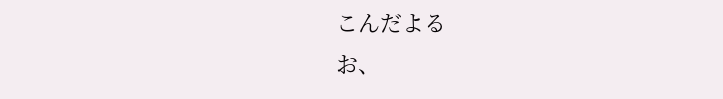こんだよる
お、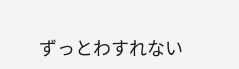ずっとわすれない